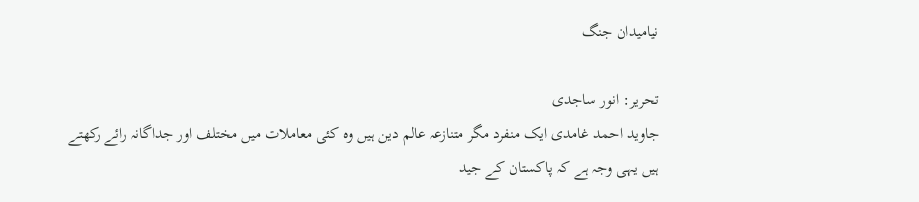نیامیدان جنگ

تحریر: انور ساجدی
جاوید احمد غامدی ایک منفرد مگر متنازعہ عالم دین ہیں وہ کئی معاملات میں مختلف اور جداگانہ رائے رکھتے ہیں یہی وجہ ہے کہ پاکستان کے جید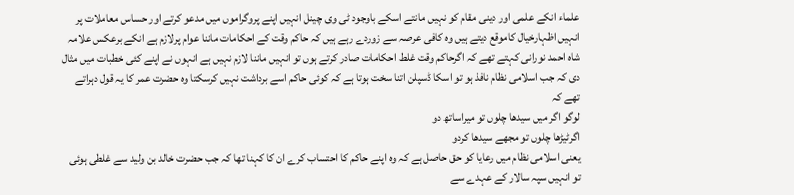علماء انکے علمی اور دینی مقام کو نہیں مانتے اسکے باوجود ٹی وی چینل انہیں اپنے پروگراموں میں مدعو کرتے اور حساس معاملات پر انہیں اظہارخیال کاموقع دیتے ہیں وہ کافی عرصہ سے زوردے رہے ہیں کہ حاکم وقت کے احکامات ماننا عوام پرلازم ہے انکے برعکس علامہ شاہ احمد نورانی کہتے تھے کہ اگرحاکم وقت غلط احکامات صادر کرتے ہوں تو انہیں ماننا لازم نہیں ہے انہوں نے اپنے کئی خطبات میں مثال دی کہ جب اسلامی نظام نافذ ہو تو اسکا ڈسپلن اتنا سخت ہوتا ہے کہ کوئی حاکم اسے برداشت نہیں کرسکتا وہ حضرت عمر کا یہ قول دہراتے تھے کہ
لوگو اگر میں سیدھا چلوں تو میراساتھ دو
اگرٹیڑھا چلوں تو مجھے سیدھا کردو
یعنی اسلامی نظام میں رعایا کو حق حاصل ہے کہ وہ اپنے حاکم کا احتساب کرے ان کا کہنا تھا کہ جب حضرت خالد بن ولید سے غلطی ہوئی تو انہیں سپہ سالار کے عہدے سے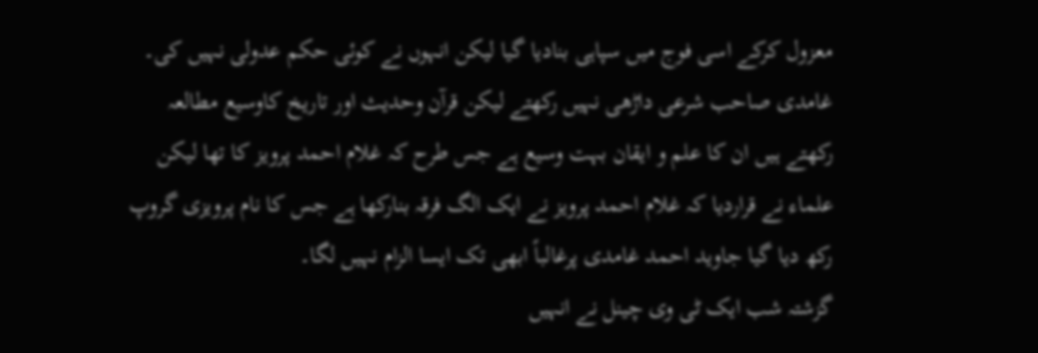معزول کرکے اسی فوج میں سپاہی بنادیا گیا لیکن انہوں نے کوئی حکم عدولی نہیں کی۔
غامدی صاحب شرعی داڑھی نہیں رکھتے لیکن قرآن وحدیث اور تاریخ کاوسیع مطالعہ رکھتے ہیں ان کا علم و ایقان بہت وسیع ہے جس طرح کہ غلام احمد پرویز کا تھا لیکن علماء نے قراردیا کہ غلام احمد پرویز نے ایک الگ فرقہ بنارکھا ہے جس کا نام پرویزی گروپ رکھ دیا گیا جاوید احمد غامدی پرغالباً ابھی تک ایسا الزام نہیں لگا۔
گزشتہ شب ایک ٹی وی چینل نے انہیں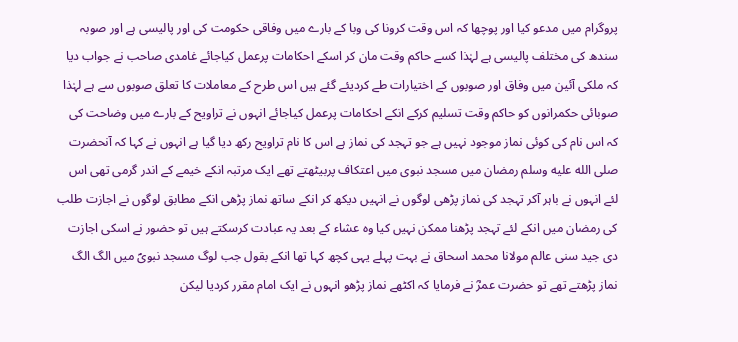پروگرام میں مدعو کیا اور پوچھا کہ اس وقت کرونا کی وبا کے بارے میں وفاقی حکومت کی اور پالیسی ہے اور صوبہ سندھ کی مختلف پالیسی ہے لہٰذا کسے حاکم وقت مان کر اسکے احکامات پرعمل کیاجائے غامدی صاحب نے جواب دیا کہ ملکی آئین میں وفاق اور صوبوں کے اختیارات طے کردیئے گئے ہیں اس طرح کے معاملات کا تعلق صوبوں سے ہے لہٰذا صوبائی حکمرانوں کو حاکم وقت تسلیم کرکے انکے احکامات پرعمل کیاجائے انہوں نے تراویح کے بارے میں وضاحت کی کہ اس نام کی کوئی نماز موجود نہیں ہے جو تہجد کی نماز ہے اس کا نام تراویح رکھ دیا گیا ہے انہوں نے کہا کہ آنحضرت صلى الله عليه وسلم رمضان میں مسجد نبوی میں اعتکاف پربیٹھتے تھے ایک مرتبہ انکے خیمے کے اندر گرمی تھی اس لئے انہوں نے باہر آکر تہجد کی نماز پڑھی لوگوں نے انہیں دیکھ کر انکے ساتھ نماز پڑھی انکے مطابق لوگوں نے اجازت طلب کی رمضان میں انکے لئے تہجد پڑھنا ممکن نہیں کیا وہ عشاء کے بعد یہ عبادت کرسکتے ہیں تو حضور نے اسکی اجازت دی جید سنی عالم مولانا محمد اسحاق نے بہت پہلے یہی کچھ کہا تھا انکے بقول جب لوگ مسجد نبویؐ میں الگ الگ نماز پڑھتے تھے تو حضرت عمرؓ نے فرمایا کہ اکٹھے نماز پڑھو انہوں نے ایک امام مقرر کردیا لیکن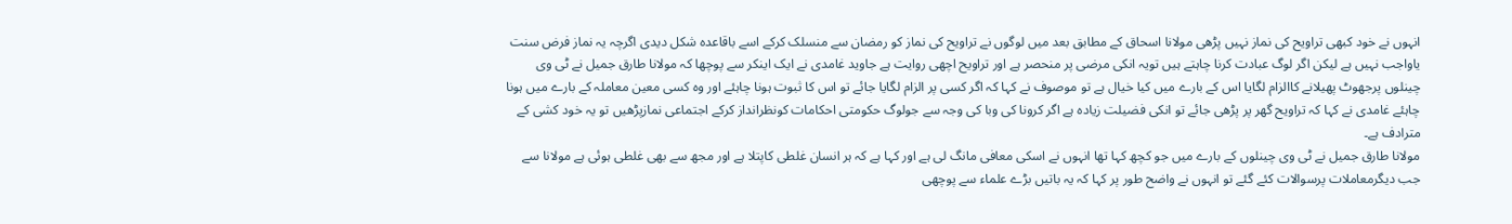انہوں نے خود کبھی تراویح کی نماز نہیں پڑھی مولانا اسحاق کے مطابق بعد میں لوگوں نے تراویح کی نماز کو رمضان سے منسلک کرکے اسے باقاعدہ شکل دیدی اگرچہ یہ نماز فرض سنت یاواجب نہیں ہے لیکن اگر لوگ عبادت کرنا چاہتے ہیں تویہ انکی مرضی پر منحصر ہے اور تراویح اچھی روایت ہے جاوید غامدی نے ایک اینکر سے پوچھا کہ مولانا طارق جمیل نے ٹی وی چینلوں پرجھوٹ پھیلانے کاالزام لگایا اس کے بارے میں کیا خیال ہے تو موصوف نے کہا کہ اگر کسی پر الزام لگایا جائے تو اس کا ثبوت ہونا چاہئے اور وہ کسی معین معاملہ کے بارے میں ہونا چاہئے غامدی نے کہا کہ تراویح گھر پر پڑھی جائے تو انکی فضیلت زیادہ ہے اگر کرونا کی وبا کی وجہ سے جولوگ حکومتی احکامات کونظرانداز کرکے اجتماعی نمازپڑھیں تو یہ خود کشی کے مترادف ہے۔
مولانا طارق جمیل نے ٹی وی چینلوں کے بارے میں جو کچھ کہا تھا انہوں نے اسکی معافی مانگ لی ہے اور کہا ہے کہ ہر انسان غلطی کاپتلا ہے اور مجھ سے بھی غلطی ہوئی ہے مولانا سے جب دیگرمعاملات پرسوالات کئے گئے تو انہوں نے واضح طور پر کہا کہ یہ باتیں بڑے علماء سے پوچھی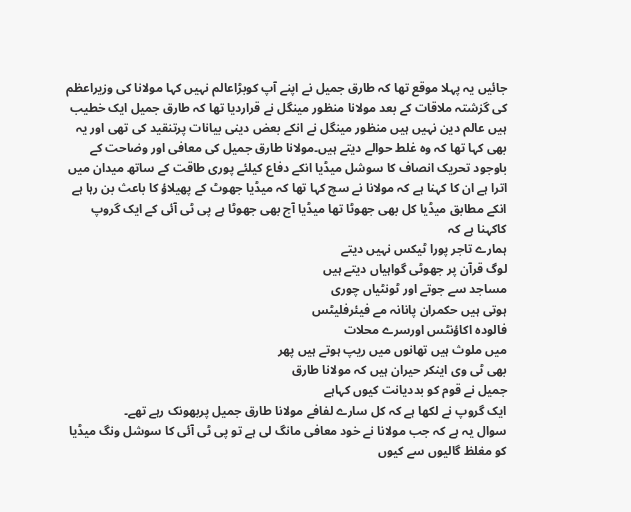جائیں یہ پہلا موقع تھا کہ طارق جمیل نے اپنے آپ کوبڑاعالم نہیں کہا مولانا کی وزیراعظم کی گزشتہ ملاقات کے بعد مولانا منظور مینگل نے قراردیا تھا کہ طارق جمیل ایک خطیب ہیں عالم دین نہیں ہیں منظور مینگل نے انکے بعض دینی بیانات پرتنقید کی تھی اور یہ بھی کہا تھا کہ وہ غلط حوالے دیتے ہیں۔مولانا طارق جمیل کی معافی اور وضاحت کے باوجود تحریک انصاف کا سوشل میڈیا انکے دفاع کیلئے پوری طاقت کے ساتھ میدان میں اترا ہے ان کا کہنا ہے کہ مولانا نے سچ کہا تھا کہ میڈیا جھوٹ کے پھیلاؤ کا باعث بن رہا ہے انکے مطابق میڈیا کل بھی جھوٹا تھا میڈیا آج بھی جھوٹا ہے پی ٹی آئی کے ایک گروپ کاکہنا ہے کہ
ہمارے تاجر پورا ٹیکس نہیں دیتے
لوگ قرآن پر جھوٹی گواہیاں دیتے ہیں
مساجد سے جوتے اور ٹونٹیاں چوری
ہوتی ہیں حکمران پانانہ مے فیئرفلیٹس
فالودہ اکاؤنٹس اورسرے محلات
میں ملوث ہیں تھانوں میں ریپ ہوتے ہیں پھر
بھی ٹی وی اینکر حیران ہیں کہ مولانا طارق
جمیل نے قوم کو بددیانت کیوں کہاہے
ایک گروپ نے لکھا ہے کہ کل سارے لفافے مولانا طارق جمیل پربھونک رہے تھے۔
سوال یہ ہے کہ جب مولانا نے خود معافی مانگ لی ہے تو پی ٹی آئی کا سوشل ونگ میڈیا کو مغلظ گالیوں سے کیوں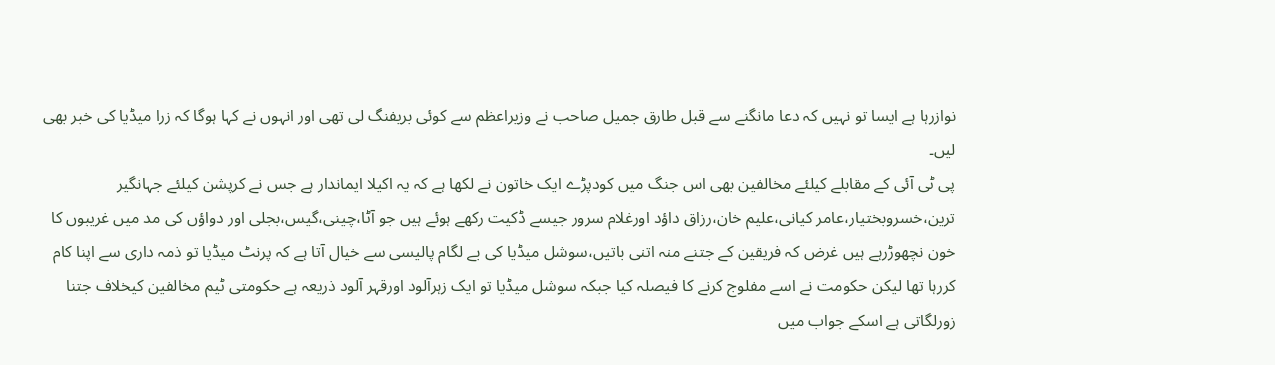نوازرہا ہے ایسا تو نہیں کہ دعا مانگنے سے قبل طارق جمیل صاحب نے وزیراعظم سے کوئی بریفنگ لی تھی اور انہوں نے کہا ہوگا کہ زرا میڈیا کی خبر بھی لیں۔
پی ٹی آئی کے مقابلے کیلئے مخالفین بھی اس جنگ میں کودپڑے ایک خاتون نے لکھا ہے کہ یہ اکیلا ایماندار ہے جس نے کرپشن کیلئے جہانگیر ترین،خسروبختیار،عامر کیانی،علیم خان،رزاق داؤد اورغلام سرور جیسے ڈکیت رکھے ہوئے ہیں جو آٹا،چینی،گیس،بجلی اور دواؤں کی مد میں غریبوں کا خون نچھوڑرہے ہیں غرض کہ فریقین کے جتنے منہ اتنی باتیں،سوشل میڈیا کی بے لگام پالیسی سے خیال آتا ہے کہ پرنٹ میڈیا تو ذمہ داری سے اپنا کام کررہا تھا لیکن حکومت نے اسے مفلوج کرنے کا فیصلہ کیا جبکہ سوشل میڈیا تو ایک زہرآلود اورقہر آلود ذریعہ ہے حکومتی ٹیم مخالفین کیخلاف جتنا زورلگاتی ہے اسکے جواب میں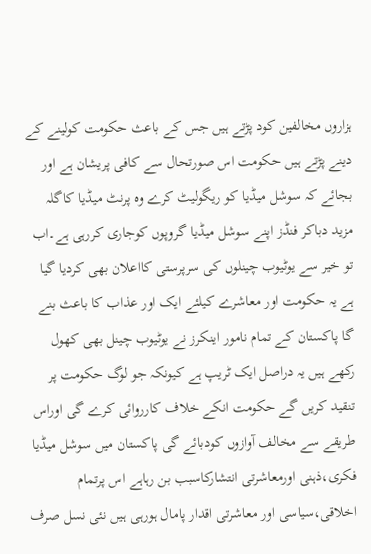ہزاروں مخالفین کود پڑتے ہیں جس کے باعث حکومت کولینے کے دینے پڑتے ہیں حکومت اس صورتحال سے کافی پریشان ہے اور بجائے کہ سوشل میڈیا کو ریگولیٹ کرے وہ پرنٹ میڈیا کاگلہ مزید دباکر فنڈز اپنے سوشل میڈیا گروپوں کوجاری کررہی ہے۔اب تو خیر سے یوٹیوب چینلوں کی سرپرستی کااعلان بھی کردیا گیا ہے یہ حکومت اور معاشرے کیلئے ایک اور عذاب کا باعث بنے گا پاکستان کے تمام نامور اینکرز نے یوٹیوب چینل بھی کھول رکھے ہیں یہ دراصل ایک ٹریپ ہے کیونکہ جو لوگ حکومت پر تنقید کریں گے حکومت انکے خلاف کارروائی کرے گی اوراس طریقے سے مخالف آوازوں کودبائے گی پاکستان میں سوشل میڈیا فکری،ذہنی اورمعاشرتی انتشارکاسبب بن رہاہے اس پرتمام اخلاقی،سیاسی اور معاشرتی اقدار پامال ہورہی ہیں نئی نسل صرف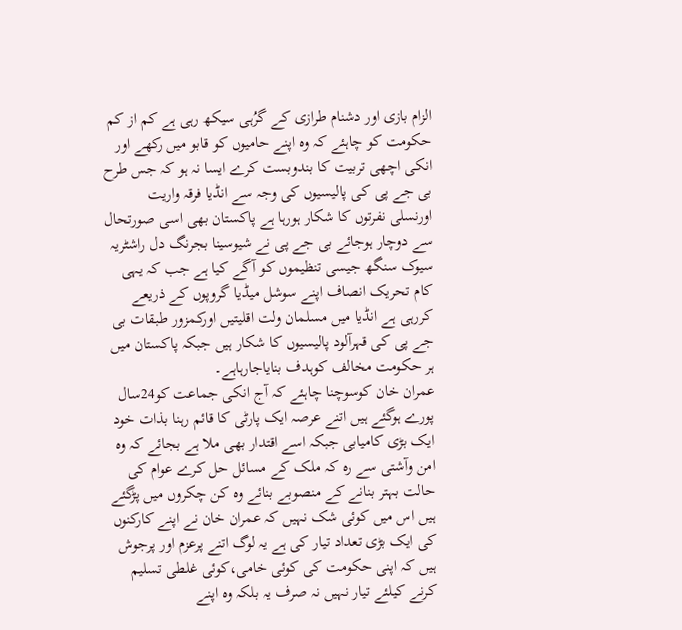الزام بازی اور دشنام طرازی کے گرُہی سیکھ رہی ہے کم از کم حکومت کو چاہئے کہ وہ اپنے حامیوں کو قابو میں رکھے اور انکی اچھی تربیت کا بندوبست کرے ایسا نہ ہو کہ جس طرح بی جے پی کی پالیسیوں کی وجہ سے انڈیا فرقہ واریت اورنسلی نفرتوں کا شکار ہورہا ہے پاکستان بھی اسی صورتحال سے دوچار ہوجائے بی جے پی نے شیوسینا بجرنگ دل راشٹریہ سیوک سنگھ جیسی تنظیموں کو آگے کیا ہے جب کہ یہی کام تحریک انصاف اپنے سوشل میڈیا گروپوں کے ذریعے کررہی ہے انڈیا میں مسلمان ولت اقلیتیں اورکمزور طبقات بی جے پی کی قہرآلود پالیسیوں کا شکار ہیں جبکہ پاکستان میں ہر حکومت مخالف کوہدف بنایاجارہاہے۔
عمران خان کوسوچنا چاہئے کہ آج انکی جماعت کو24سال پورے ہوگئے ہیں اتنے عرصہ ایک پارٹی کا قائم رہنا بذات خود ایک بڑی کامیابی جبکہ اسے اقتدار بھی ملا ہے بجائے کہ وہ امن وآشتی سے رہ کہ ملک کے مسائل حل کرے عوام کی حالت بہتر بنانے کے منصوبے بنائے وہ کن چکروں میں پڑگئے ہیں اس میں کوئی شک نہیں کہ عمران خان نے اپنے کارکنوں کی ایک بڑی تعداد تیار کی ہے یہ لوگ اتنے پرعزم اور پرجوش ہیں کہ اپنی حکومت کی کوئی خامی،کوئی غلطی تسلیم کرنے کیلئے تیار نہیں نہ صرف یہ بلکہ وہ اپنے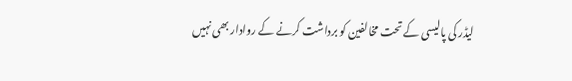لیڈر کی پالیسی کے تحت مخالفین کو برداشت کرنے کے روادار بھی نہیں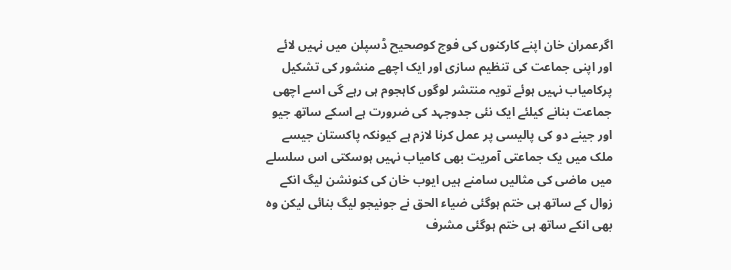اگرعمران خان اپنے کارکنوں کی فوج کوصحیح ڈسپلن میں نہیں لائے اور اپنی جماعت کی تنظیم سازی اور ایک اچھے منشور کی تشکیل پرکامیاب نہیں ہوئے تویہ منتشر لوگوں کاہجوم ہی رہے گی اسے اچھی جماعت بنانے کیلئے ایک نئی جدوجہد کی ضرورت ہے اسکے ساتھ جیو اور جینے دو کی پالیسی پر عمل کرنا لازم ہے کیونکہ پاکستان جیسے ملک میں یک جماعتی آمریت بھی کامیاب نہیں ہوسکتی اس سلسلے میں ماضی کی مثالیں سامنے ہیں ایوب خان کی کنونشن لیگ انکے زوال کے ساتھ ہی ختم ہوگئی ضیاء الحق نے جونیجو لیگ بنائی لیکن وہ بھی انکے ساتھ ہی ختم ہوگئی مشرف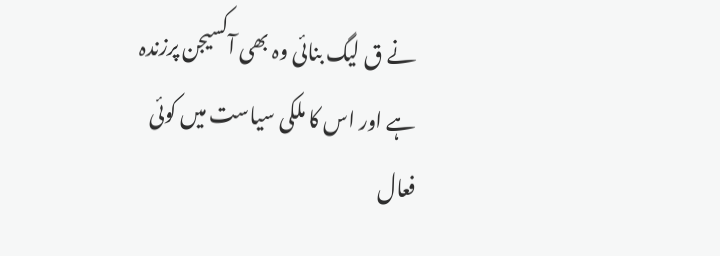نے ق لیگ بنائی وہ بھی آکسیجن پرزندہ ہے اور اس کا ملکی سیاست میں کوئی فعال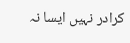کرادر نہیں ایسا نہ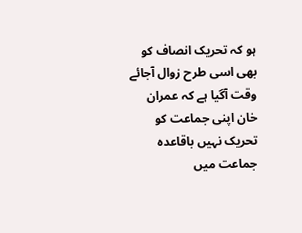ہو کہ تحریک انصاف کو بھی اسی طرح زوال آجائے وقت آگیا ہے کہ عمران خان اپنی جماعت کو تحریک نہیں باقاعدہ جماعت میں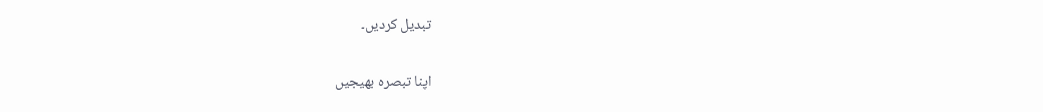تبدیل کردیں۔

اپنا تبصرہ بھیجیں